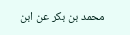محمد بن بكر عن ابن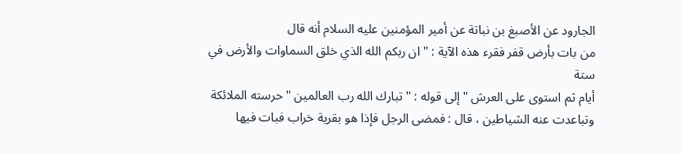الجارود عن الأصبغ بن نباتة عن أمير المؤمنين عليه السلام أنه قال
من بات بأرض قفر فقرء هذه الآية : " ان ربكم الله الذي خلق السماوات والأرض في ستة
أيام ثم استوى على العرش " إلى قوله : " تبارك الله رب العالمين " حرسته الملائكة
وتباعدت عنه الشياطين ، قال : فمضى الرجل فإذا هو بقرية خراب فبات فيها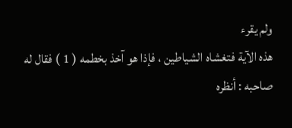ولم يقرء
هذه الآية فتغشاه الشياطين ، فإذا هو آخذ بخطمه ( 1 ) فقال له صاحبه : أنظره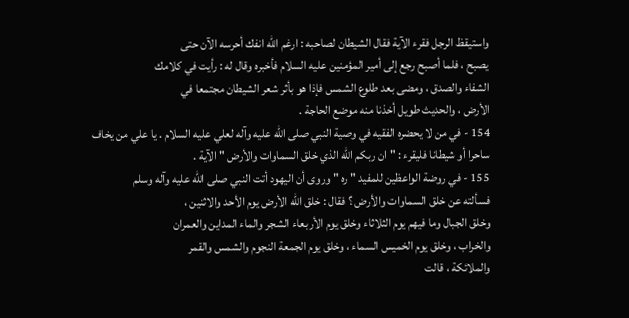واستيقظ الرجل فقرء الآية فقال الشيطان لصاحبه : ارغم الله انفك أحرسه الآن حتى
يصبح ، فلما أصبح رجع إلى أمير المؤمنين عليه السلام فأخبره وقال له : رأيت في كلامك
الشفاء والصدق ، ومضى بعد طلوع الشمس فإذا هو بأثر شعر الشيطان مجتمعا في
الأرض ، والحديث طويل أخذنا منه موضع الحاجة .
154 - في من لا يحضره الفقيه في وصية النبي صلى الله عليه وآله لعلي عليه السلام . يا علي من يخاف
ساحرا أو شيطانا فليقرء : " ان ربكم الله الذي خلق السماوات والأرض " الآية .
155 - في روضة الواعظين للمفيد " ره " وروى أن اليهود أتت النبي صلى الله عليه وآله وسلم
فسألته عن خلق السماوات والأرض ؟ فقال : خلق الله الأرض يوم الأحد والاثنين ،
وخلق الجبال وما فيهم يوم الثلاثاء وخلق يوم الأربعاء الشجر والماء المداين والعمران
والخراب ، وخلق يوم الخميس السماء ، وخلق يوم الجمعة النجوم والشمس والقمر
والملائكة ، قالت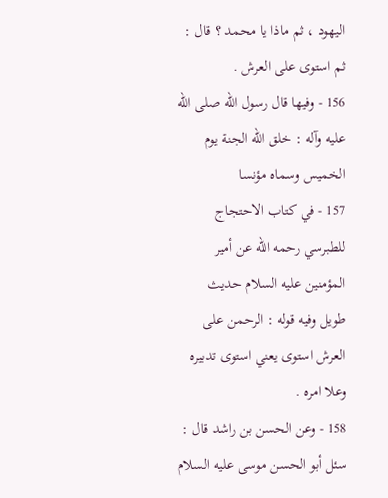اليهود ، ثم ماذا يا محمد ؟ قال : ثم استوى على العرش .
156 - وفيها قال رسول الله صلى الله عليه وآله : خلق الله الجنة يوم الخميس وسماه مؤنسا
157 - في كتاب الاحتجاج للطبرسي رحمه الله عن أمير المؤمنين عليه السلام حديث
طويل وفيه قوله : الرحمن على العرش استوى يعني استوى تدبيره وعلا امره .
158 - وعن الحسن بن راشد قال : سئل أبو الحسن موسى عليه السلام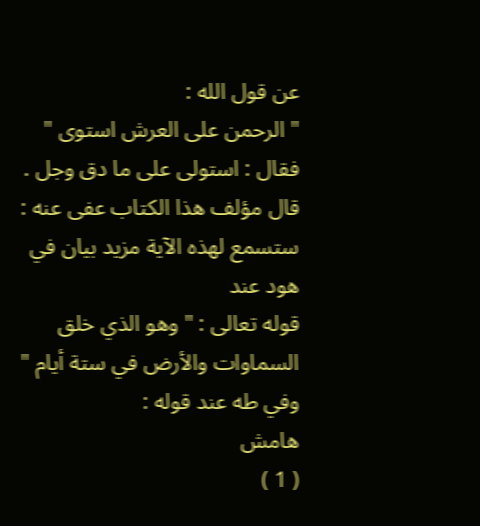عن قول الله :
" الرحمن على العرش استوى " فقال : استولى على ما دق وجل .
قال مؤلف هذا الكتاب عفى عنه : ستسمع لهذه الآية مزيد بيان في هود عند
قوله تعالى : " وهو الذي خلق السماوات والأرض في ستة أيام " وفي طه عند قوله :
هامش
( 1 )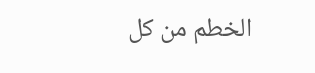الخطم من كل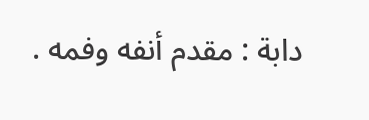دابة : مقدم أنفه وفمه .